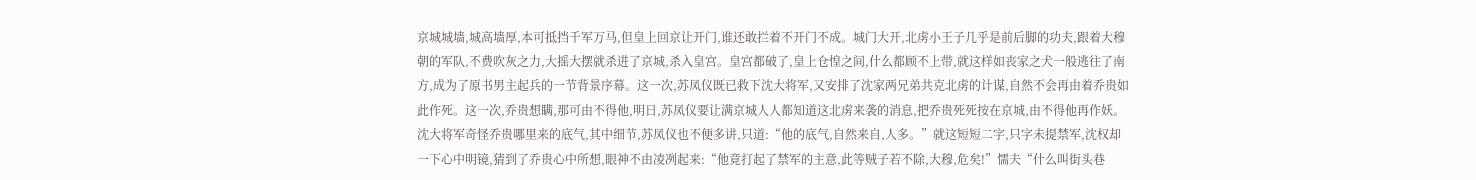京城城墙,城高墙厚,本可抵挡千军万马,但皇上回京让开门,谁还敢拦着不开门不成。城门大开,北虏小王子几乎是前后脚的功夫,跟着大穆朝的军队,不费吹灰之力,大摇大摆就杀进了京城,杀入皇宫。皇宫都破了,皇上仓惶之间,什么都顾不上带,就这样如丧家之犬一般逃往了南方,成为了原书男主起兵的一节背景序幕。这一次,苏凤仪既已救下沈大将军,又安排了沈家两兄弟共克北虏的计谋,自然不会再由着乔贵如此作死。这一次,乔贵想瞒,那可由不得他,明日,苏凤仪要让满京城人人都知道这北虏来袭的消息,把乔贵死死按在京城,由不得他再作妖。沈大将军奇怪乔贵哪里来的底气,其中细节,苏凤仪也不便多讲,只道:“他的底气,自然来自,人多。”就这短短二字,只字未提禁军,沈权却一下心中明镜,猜到了乔贵心中所想,眼神不由凌冽起来:“他竟打起了禁军的主意,此等贼子若不除,大穆,危矣!”懦夫“什么叫街头巷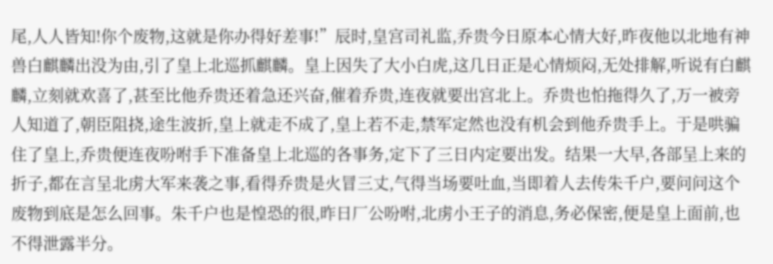尾,人人皆知!你个废物,这就是你办得好差事!”辰时,皇宫司礼监,乔贵今日原本心情大好,昨夜他以北地有神兽白麒麟出没为由,引了皇上北巡抓麒麟。皇上因失了大小白虎,这几日正是心情烦闷,无处排解,听说有白麒麟,立刻就欢喜了,甚至比他乔贵还着急还兴奋,催着乔贵,连夜就要出宫北上。乔贵也怕拖得久了,万一被旁人知道了,朝臣阻挠,途生波折,皇上就走不成了,皇上若不走,禁军定然也没有机会到他乔贵手上。于是哄骗住了皇上,乔贵便连夜吩咐手下准备皇上北巡的各事务,定下了三日内定要出发。结果一大早,各部呈上来的折子,都在言呈北虏大军来袭之事,看得乔贵是火冒三丈,气得当场要吐血,当即着人去传朱千户,要问问这个废物到底是怎么回事。朱千户也是惶恐的很,昨日厂公吩咐,北虏小王子的消息,务必保密,便是皇上面前,也不得泄露半分。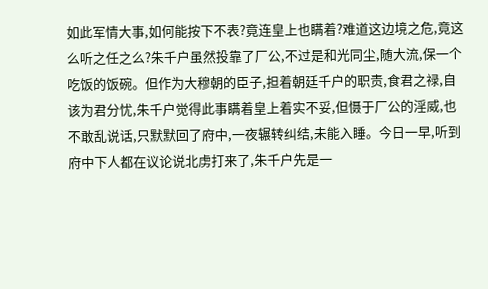如此军情大事,如何能按下不表?竟连皇上也瞒着?难道这边境之危,竟这么听之任之么?朱千户虽然投靠了厂公,不过是和光同尘,随大流,保一个吃饭的饭碗。但作为大穆朝的臣子,担着朝廷千户的职责,食君之禄,自该为君分忧,朱千户觉得此事瞒着皇上着实不妥,但慑于厂公的淫威,也不敢乱说话,只默默回了府中,一夜辗转纠结,未能入睡。今日一早,听到府中下人都在议论说北虏打来了,朱千户先是一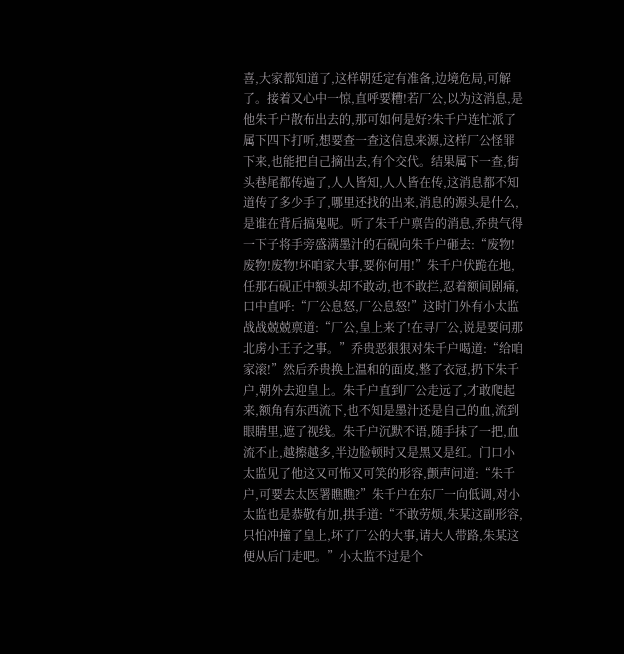喜,大家都知道了,这样朝廷定有准备,边境危局,可解了。接着又心中一惊,直呼要糟!若厂公,以为这消息,是他朱千户散布出去的,那可如何是好?朱千户连忙派了属下四下打听,想要查一查这信息来源,这样厂公怪罪下来,也能把自己摘出去,有个交代。结果属下一查,街头巷尾都传遍了,人人皆知,人人皆在传,这消息都不知道传了多少手了,哪里还找的出来,消息的源头是什么,是谁在背后搞鬼呢。听了朱千户禀告的消息,乔贵气得一下子将手旁盛满墨汁的石砚向朱千户砸去:“废物!废物!废物!坏咱家大事,要你何用!”朱千户伏跪在地,任那石砚正中额头却不敢动,也不敢拦,忍着额间剧痛,口中直呼:“厂公息怒,厂公息怒!”这时门外有小太监战战兢兢禀道:“厂公,皇上来了!在寻厂公,说是要问那北虏小王子之事。”乔贵恶狠狠对朱千户喝道:“给咱家滚!”然后乔贵换上温和的面皮,整了衣冠,扔下朱千户,朝外去迎皇上。朱千户直到厂公走远了,才敢爬起来,额角有东西流下,也不知是墨汁还是自己的血,流到眼睛里,遮了视线。朱千户沉默不语,随手抹了一把,血流不止,越擦越多,半边脸顿时又是黑又是红。门口小太监见了他这又可怖又可笑的形容,颤声问道:“朱千户,可要去太医署瞧瞧?”朱千户在东厂一向低调,对小太监也是恭敬有加,拱手道:“不敢劳烦,朱某这副形容,只怕冲撞了皇上,坏了厂公的大事,请大人带路,朱某这便从后门走吧。”小太监不过是个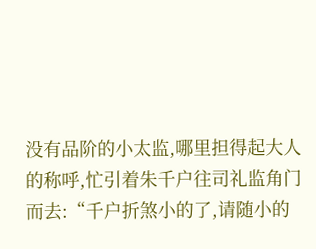没有品阶的小太监,哪里担得起大人的称呼,忙引着朱千户往司礼监角门而去:“千户折煞小的了,请随小的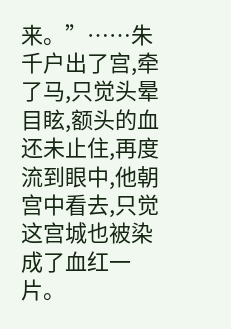来。”……朱千户出了宫,牵了马,只觉头晕目眩,额头的血还未止住,再度流到眼中,他朝宫中看去,只觉这宫城也被染成了血红一片。